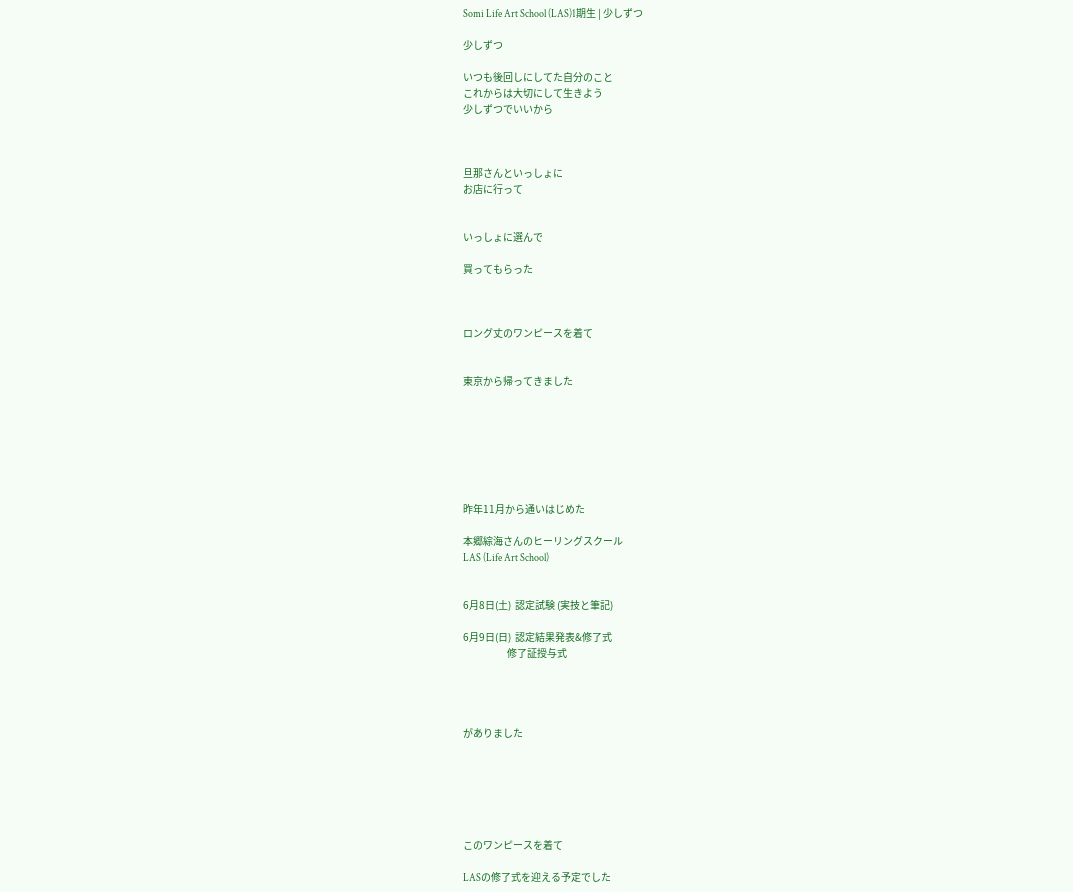Somi Life Art School (LAS)1期生 | 少しずつ

少しずつ

いつも後回しにしてた自分のこと
これからは大切にして生きよう
少しずつでいいから



旦那さんといっしょに
お店に行って


いっしょに選んで

買ってもらった



ロング丈のワンピースを着て


東京から帰ってきました







昨年11月から通いはじめた

本郷綜海さんのヒーリングスクール
LAS (Life Art School)


6月8日(土)  認定試験 (実技と筆記)

6月9日(日)  認定結果発表&修了式
                      修了証授与式




がありました






このワンピースを着て

LASの修了式を迎える予定でした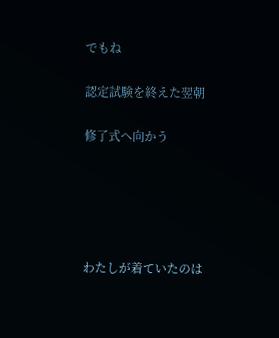でもね

認定試験を終えた翌朝

修了式へ向かう





わたしが着ていたのは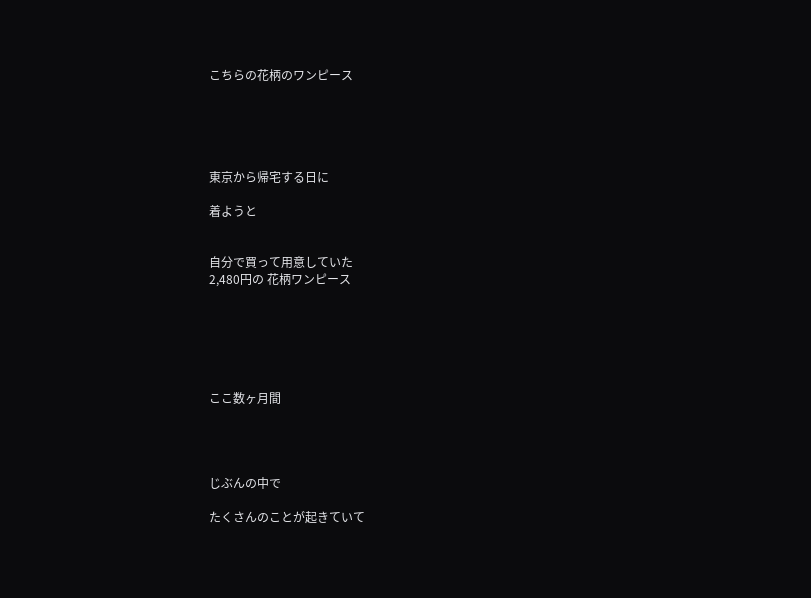こちらの花柄のワンピース





東京から帰宅する日に

着ようと


自分で買って用意していた
2,480円の 花柄ワンピース






ここ数ヶ月間




じぶんの中で

たくさんのことが起きていて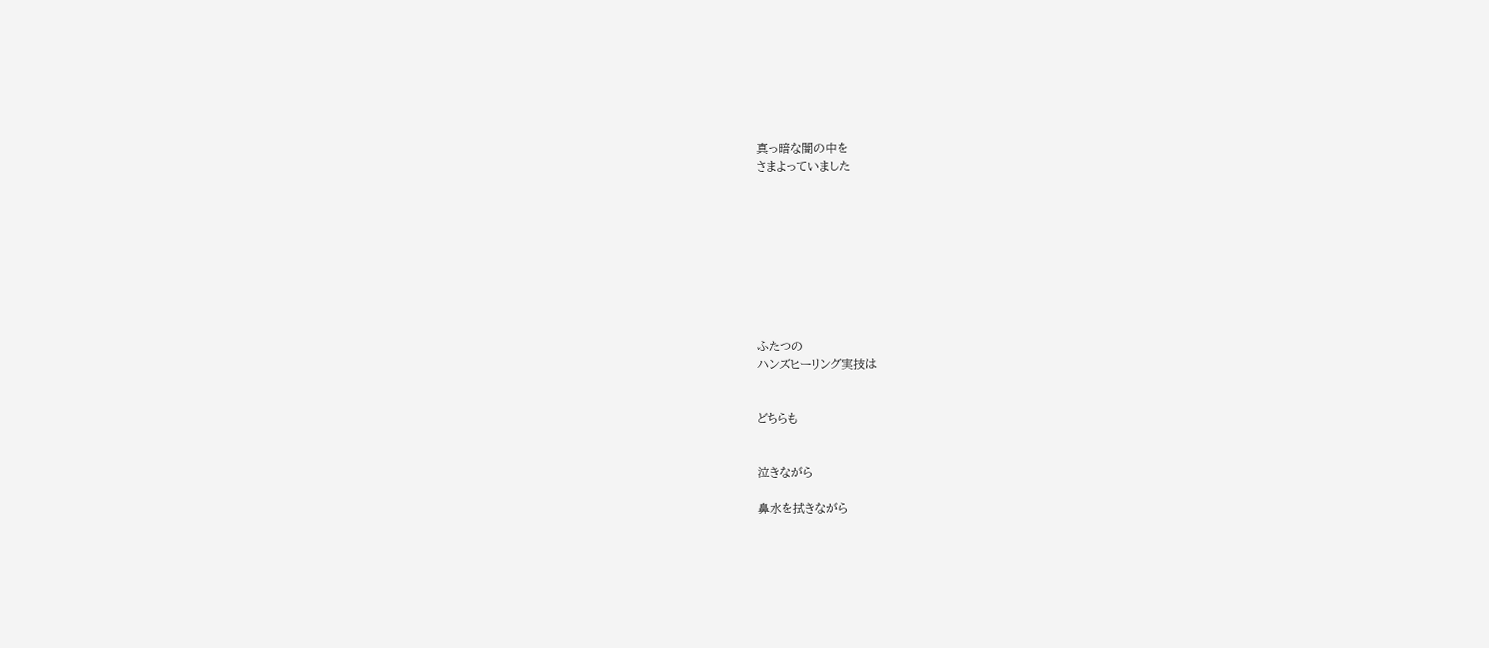真っ暗な闇の中を
さまよっていました









ふたつの
ハンズヒーリング実技は


どちらも


泣きながら

鼻水を拭きながら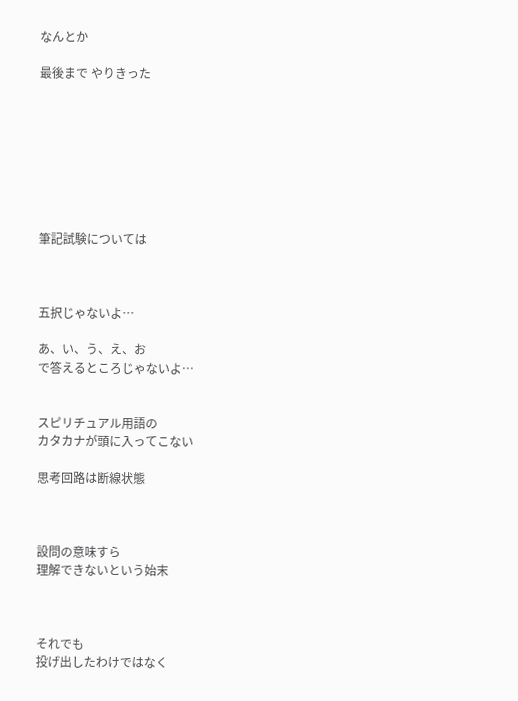なんとか

最後まで やりきった








筆記試験については



五択じゃないよ…

あ、い、う、え、お
で答えるところじゃないよ…


スピリチュアル用語の
カタカナが頭に入ってこない

思考回路は断線状態



設問の意味すら
理解できないという始末



それでも
投げ出したわけではなく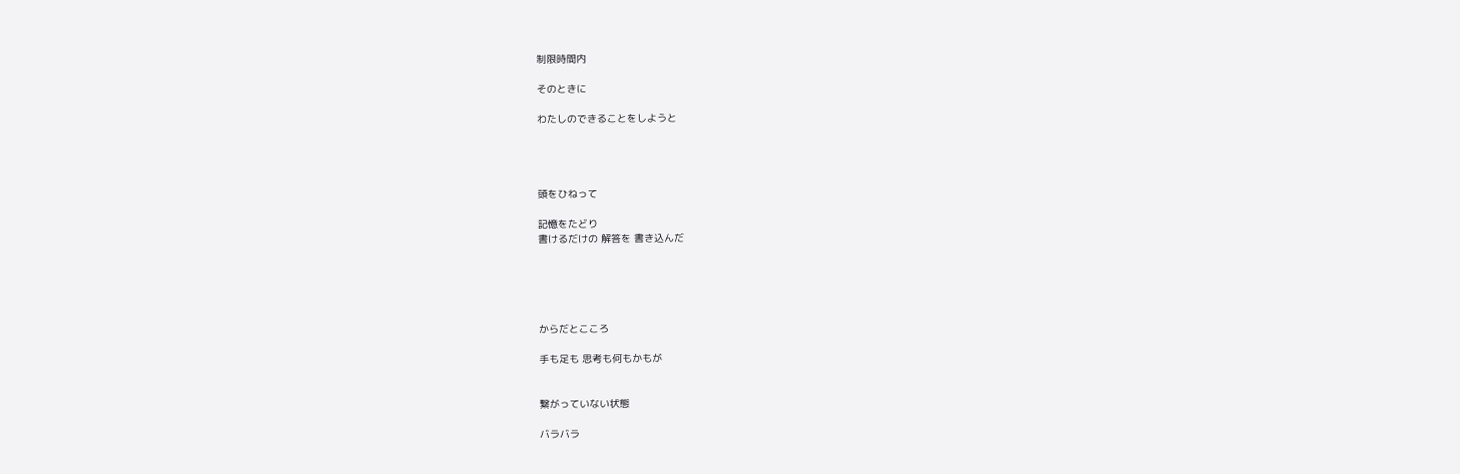制限時間内

そのときに

わたしのできることをしようと




頭をひねって

記憶をたどり
書けるだけの 解答を 書き込んだ





からだとこころ

手も足も 思考も何もかもが


繋がっていない状態

バラバラ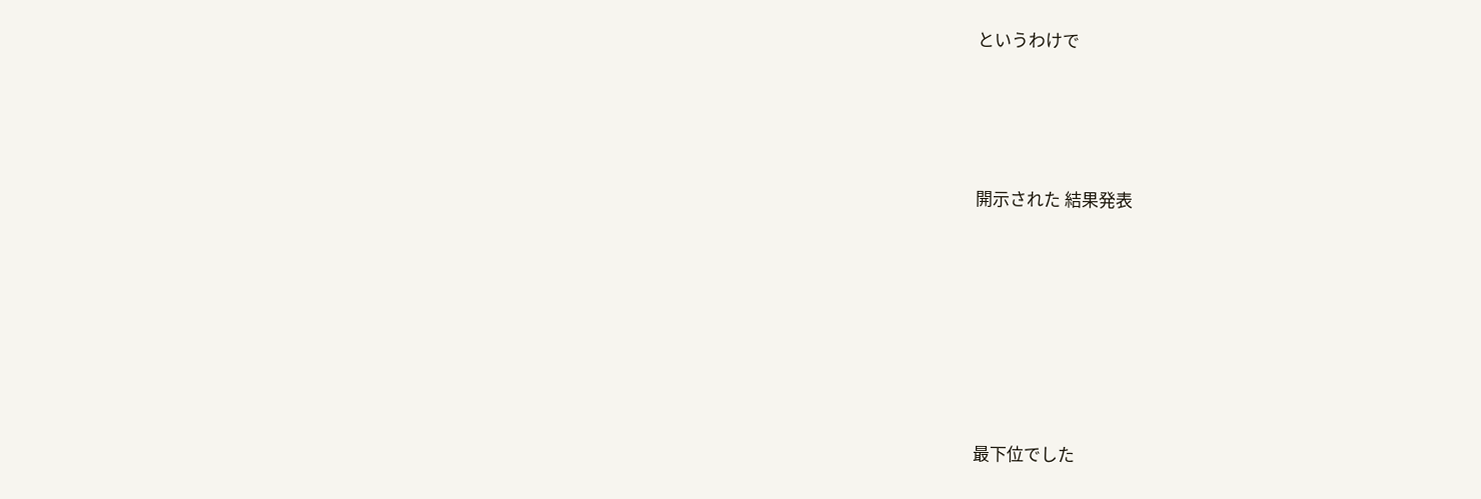というわけで




開示された 結果発表







最下位でした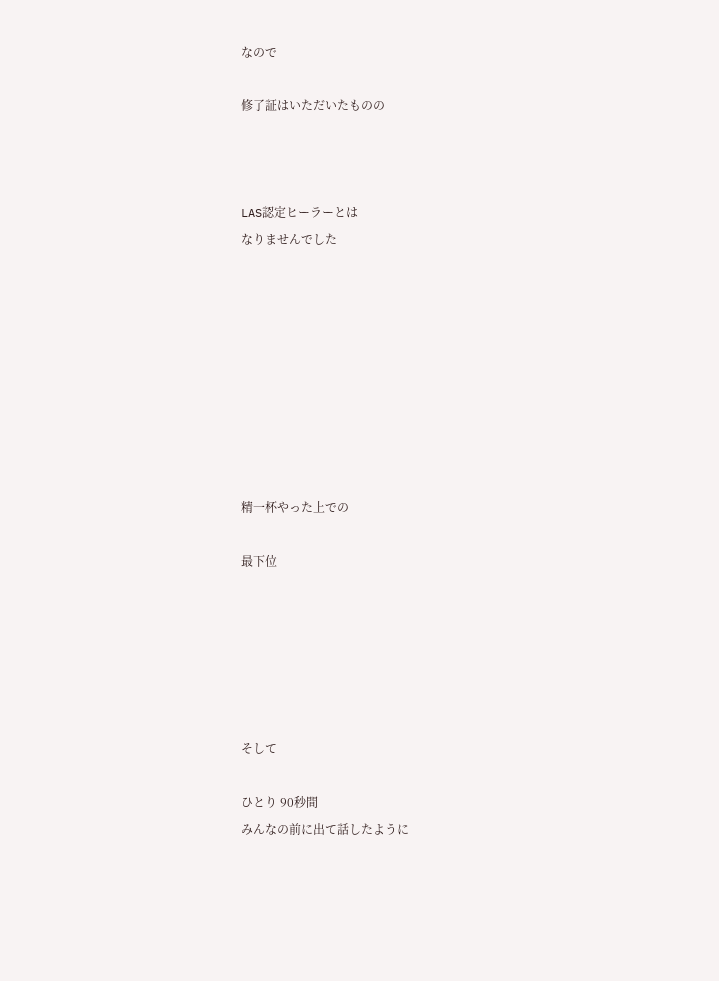なので

修了証はいただいたものの



LAS認定ヒーラーとは
なりませんでした









精一杯やった上での

最下位






そして

ひとり 90秒間
みんなの前に出て話したように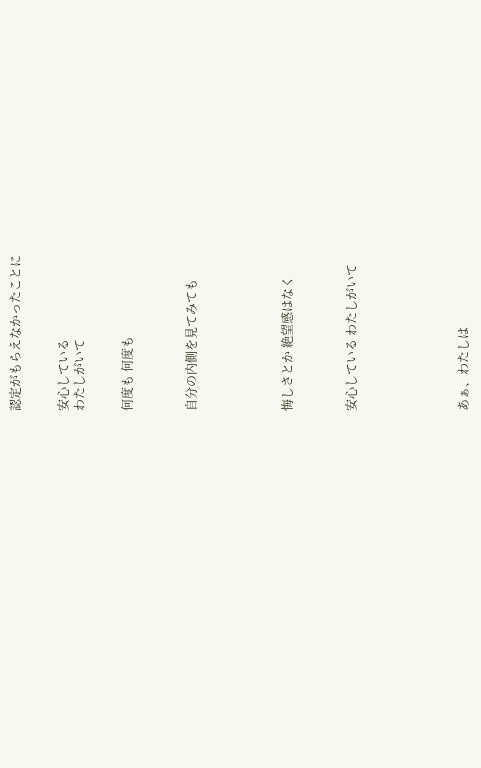認定がもらえなかったことに


安心している
わたしがいて


何度も 何度も



自分の内側を見てみても





悔しさとか 絶望感はなく



安心している わたしがいて






あぁ、わたしは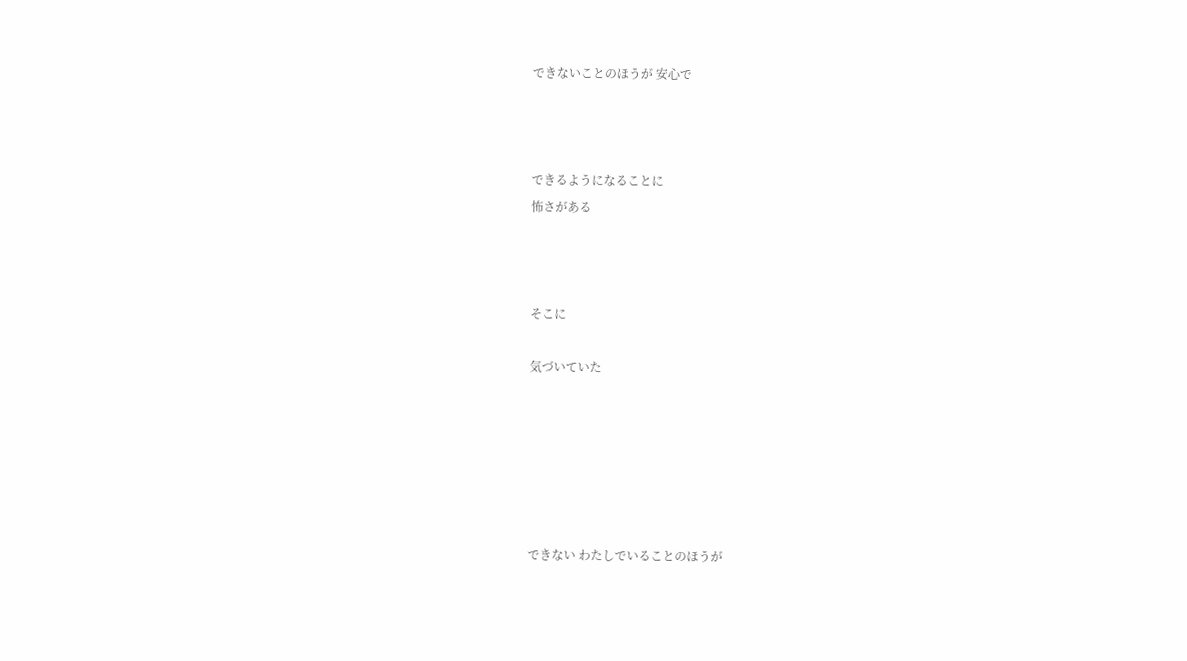できないことのほうが 安心で



できるようになることに
怖さがある



そこに

気づいていた






できない わたしでいることのほうが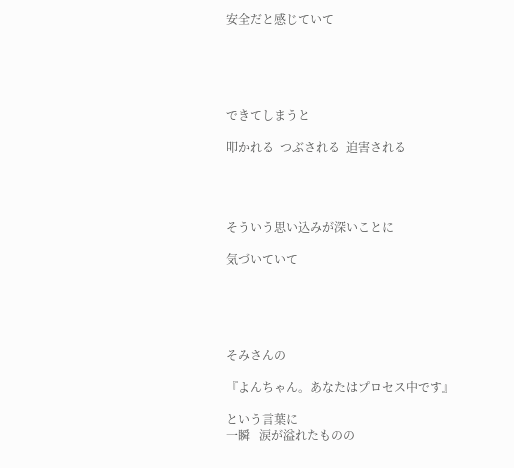安全だと感じていて





できてしまうと

叩かれる  つぶされる  迫害される




そういう思い込みが深いことに

気づいていて





そみさんの

『よんちゃん。あなたはプロセス中です』

という言葉に
一瞬   涙が溢れたものの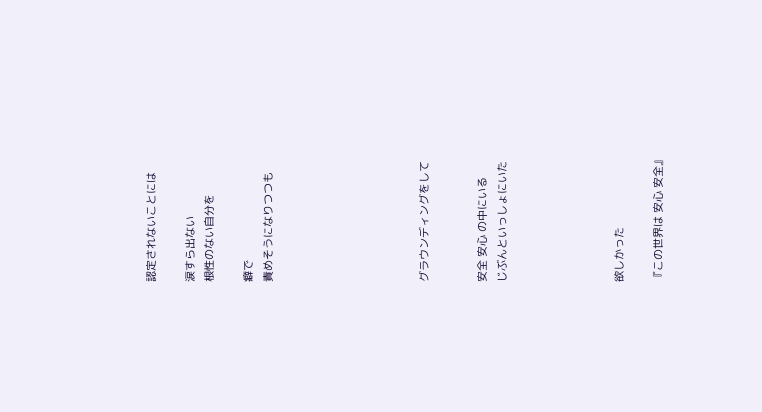認定されないことには

涙すら出ない
根性のない自分を

癖で
責めそうになりつつも







グラウンディングをして


安全 安心 の中にいる
じぶんといっしょにいた





欲しかった

『この世界は 安心 安全』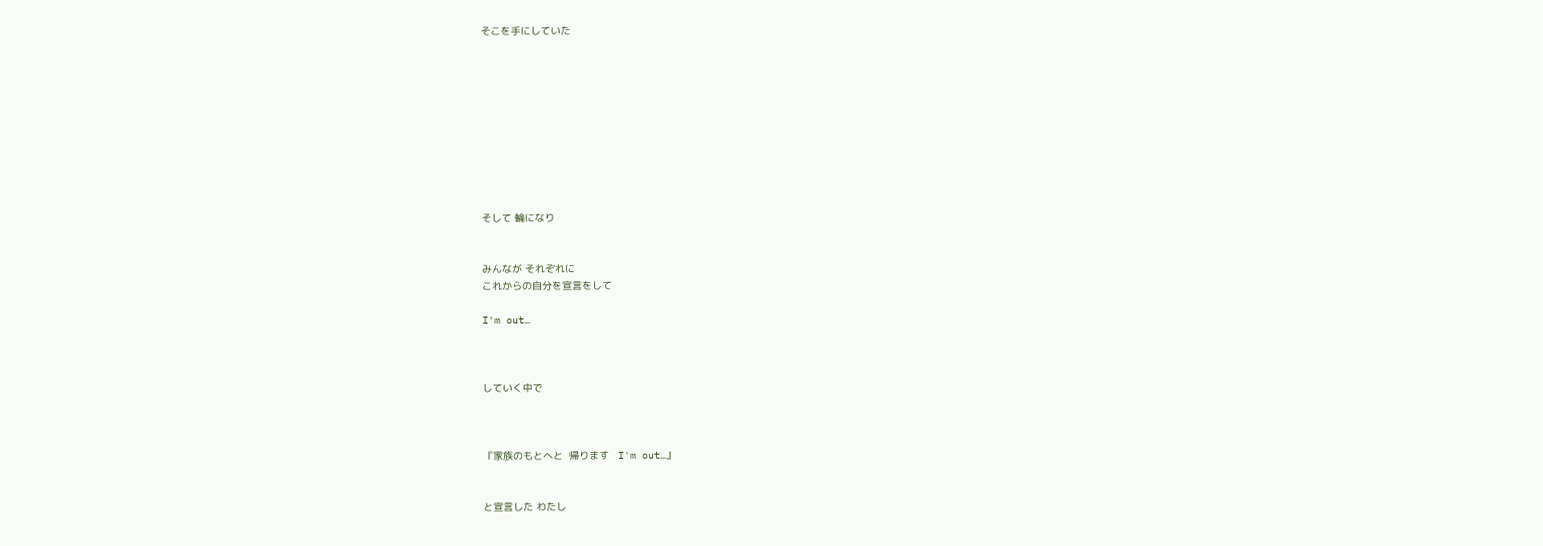そこを手にしていた










そして 輪になり


みんなが それぞれに
これからの自分を宣言をして

I'm out…



していく中で



『家族のもとへと  帰ります   I'm out…』


と宣言した わたし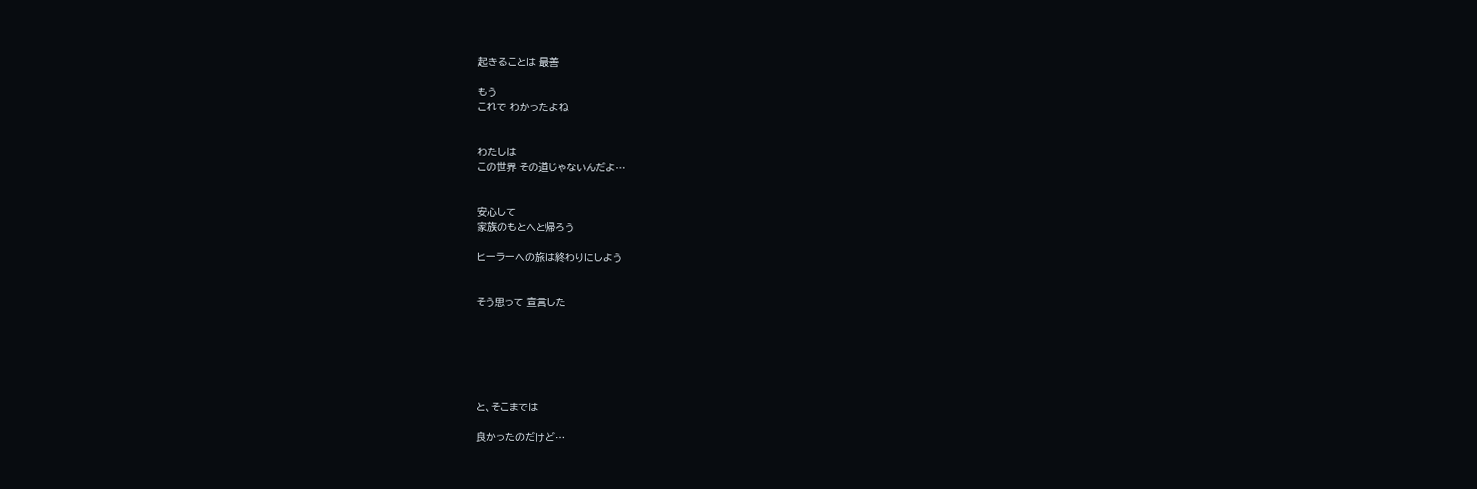起きることは 最善

もう
これで わかったよね


わたしは
この世界 その道じゃないんだよ…


安心して
家族のもとへと帰ろう

ヒーラーへの旅は終わりにしよう


そう思って 宣言した






と、そこまでは

良かったのだけど…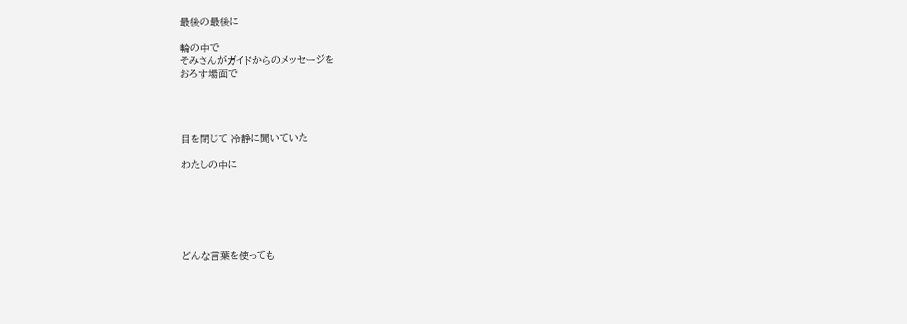最後の最後に

輪の中で
そみさんがガイドからのメッセージを
おろす場面で




目を閉じて 冷静に聞いていた

わたしの中に






どんな言葉を使っても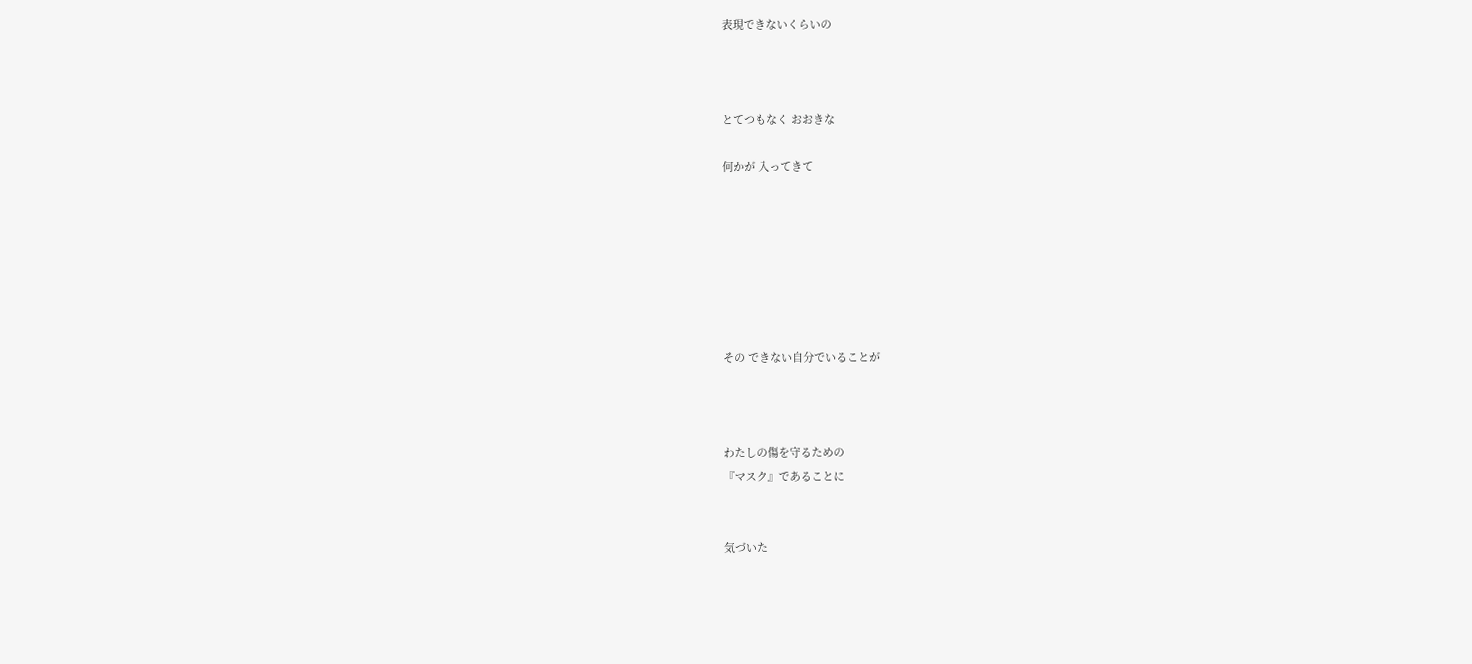表現できないくらいの



とてつもなく おおきな

何かが 入ってきて







その できない自分でいることが



わたしの傷を守るための
『マスク』であることに


気づいた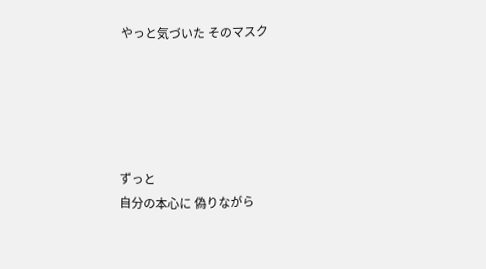やっと気づいた そのマスク





ずっと
自分の本心に 偽りながら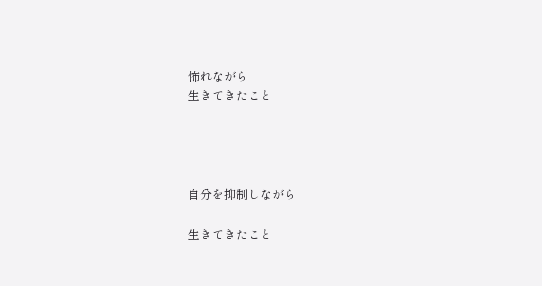怖れながら
生きてきたこと




自分を抑制しながら

生きてきたこと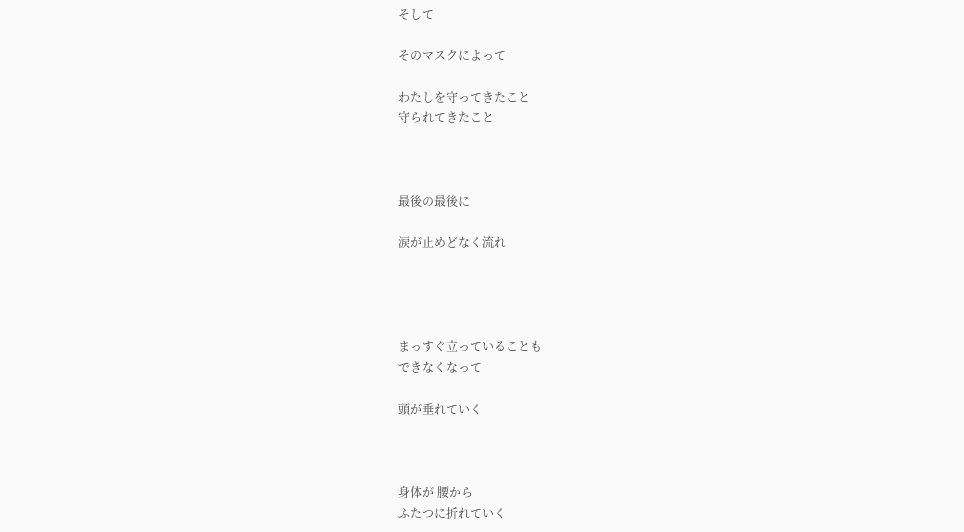そして

そのマスクによって

わたしを守ってきたこと
守られてきたこと



最後の最後に

涙が止めどなく流れ




まっすぐ立っていることも
できなくなって

頭が垂れていく



身体が 腰から
ふたつに折れていく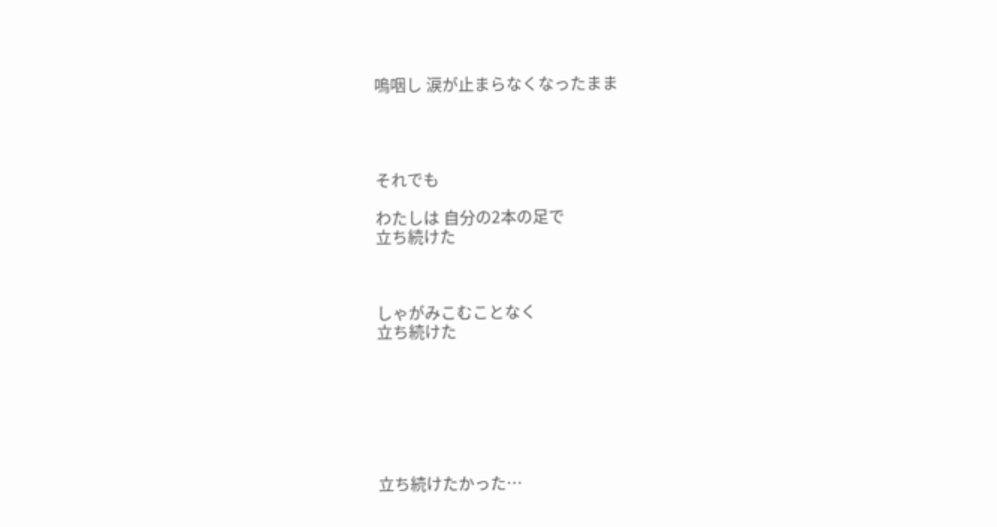嗚咽し 涙が止まらなくなったまま




それでも

わたしは 自分の2本の足で
立ち続けた



しゃがみこむことなく
立ち続けた







立ち続けたかった…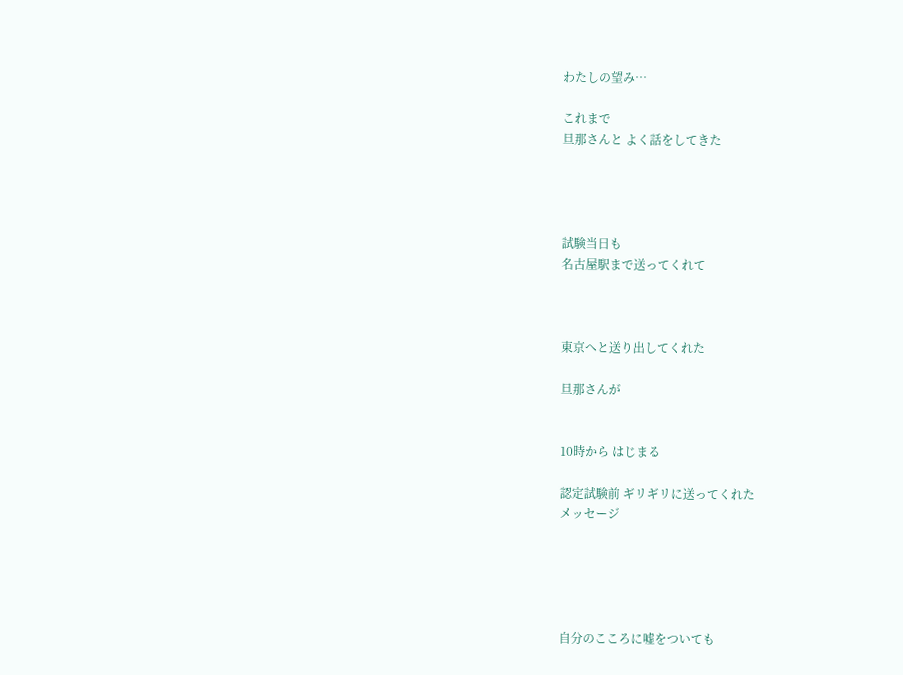わたしの望み…

これまで
旦那さんと よく話をしてきた




試験当日も
名古屋駅まで送ってくれて



東京へと送り出してくれた

旦那さんが


10時から はじまる

認定試験前 ギリギリに送ってくれた
メッセージ





自分のこころに嘘をついても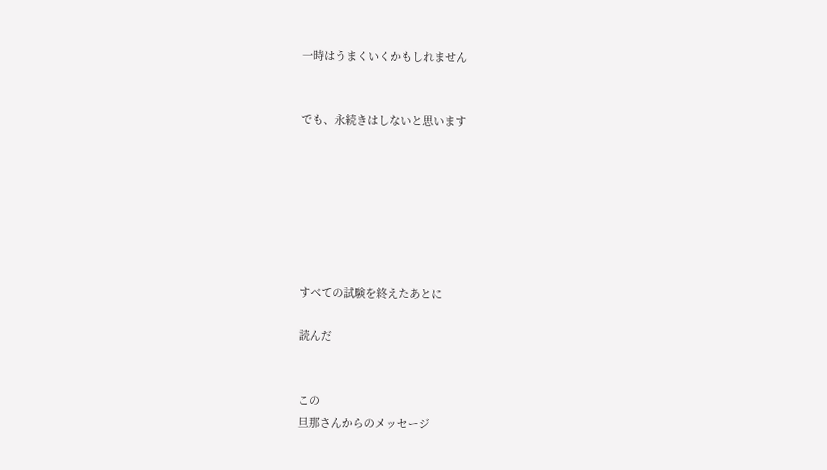一時はうまくいくかもしれません


でも、永続きはしないと思います







すべての試験を終えたあとに

読んだ


この
旦那さんからのメッセージ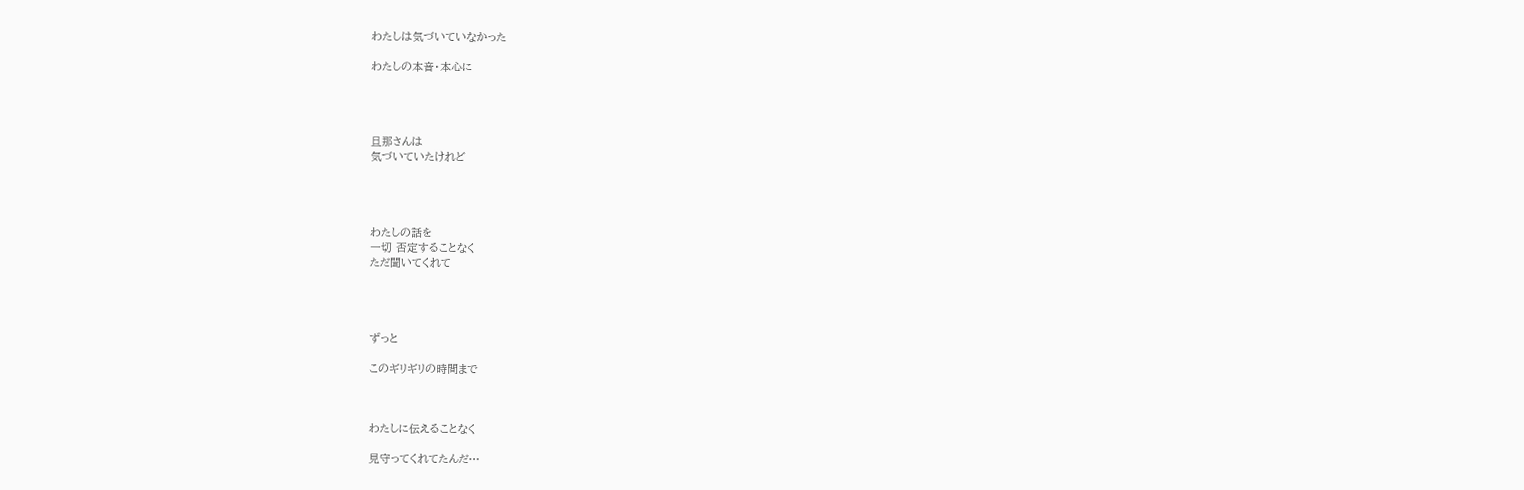わたしは気づいていなかった

わたしの本音・本心に




旦那さんは
気づいていたけれど




わたしの話を
一切 否定することなく
ただ聞いてくれて




ずっと

このギリギリの時間まで



わたしに伝えることなく

見守ってくれてたんだ…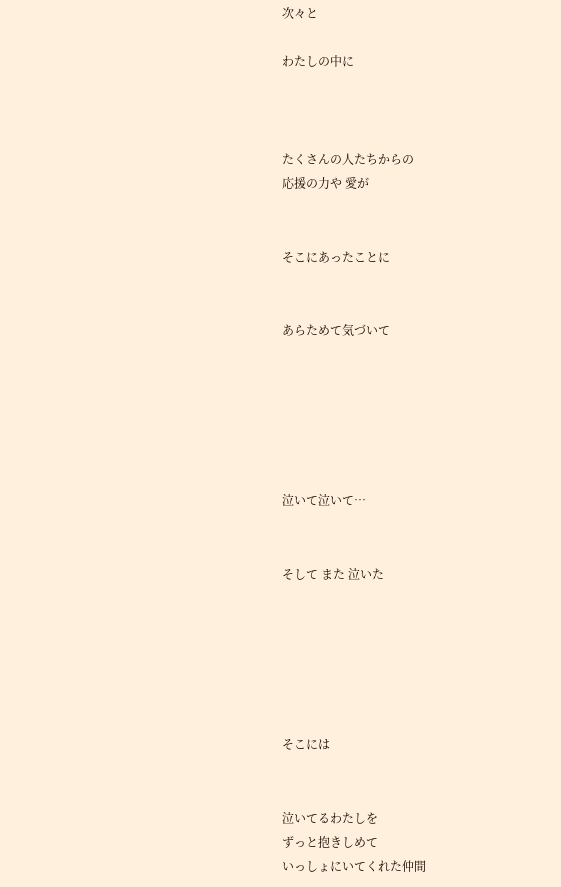次々と

わたしの中に



たくさんの人たちからの
応援の力や 愛が


そこにあったことに


あらためて気づいて






泣いて泣いて…


そして また 泣いた






そこには


泣いてるわたしを
ずっと抱きしめて
いっしょにいてくれた仲間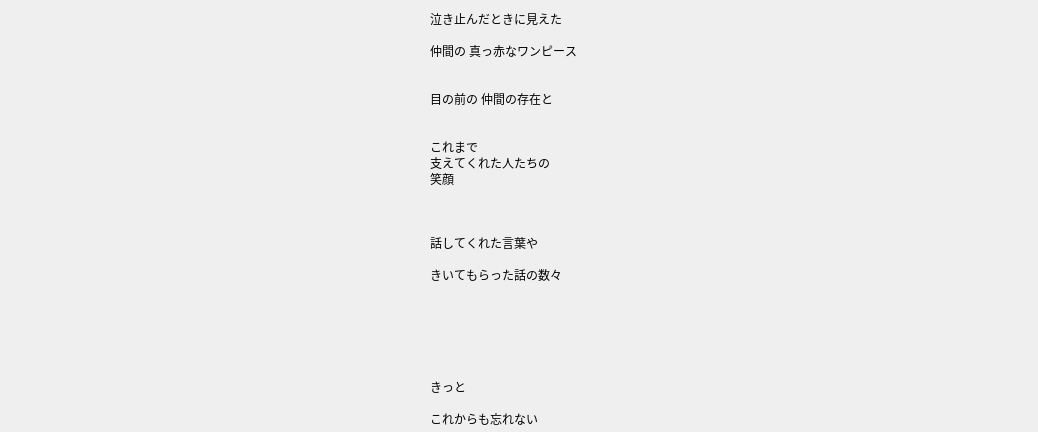泣き止んだときに見えた

仲間の 真っ赤なワンピース


目の前の 仲間の存在と


これまで
支えてくれた人たちの
笑顔



話してくれた言葉や

きいてもらった話の数々






きっと

これからも忘れない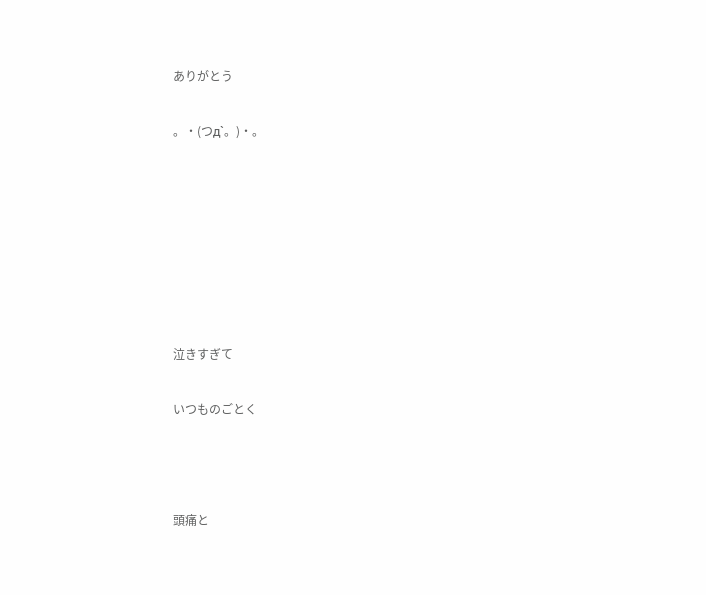ありがとう

。・(つд`。)・。







泣きすぎて

いつものごとく



頭痛と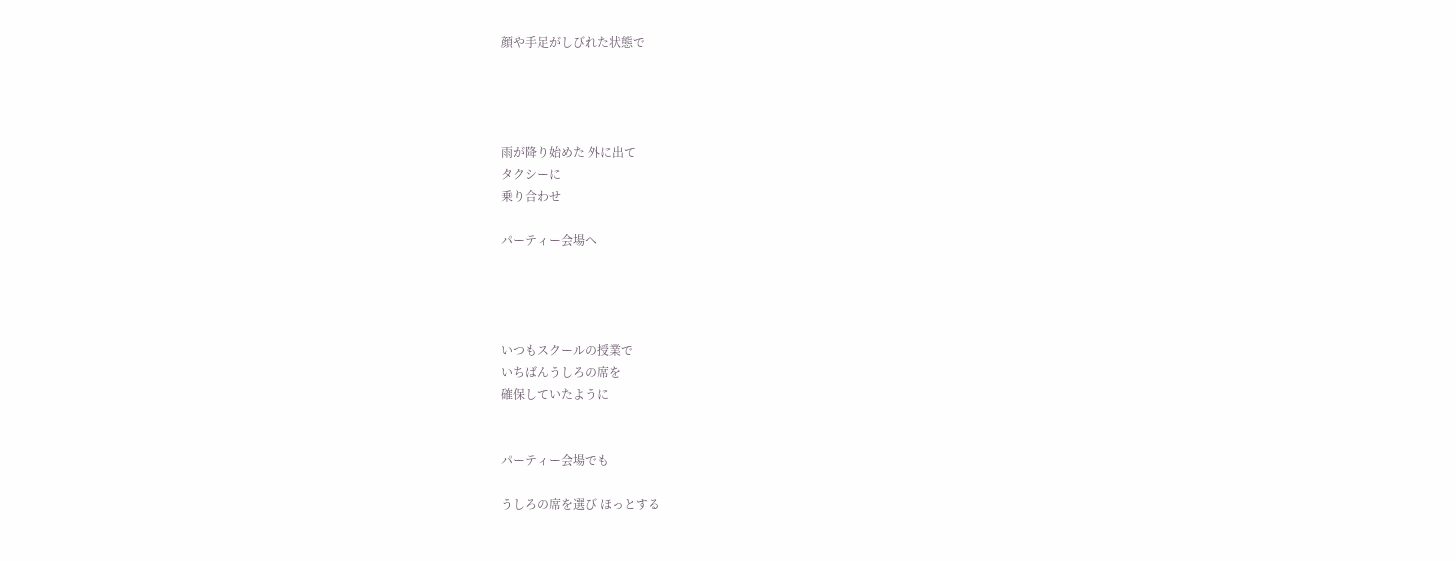顔や手足がしびれた状態で




雨が降り始めた 外に出て
タクシーに
乗り合わせ

パーティー会場へ




いつもスクールの授業で
いちばんうしろの席を
確保していたように


パーティー会場でも

うしろの席を選び ほっとする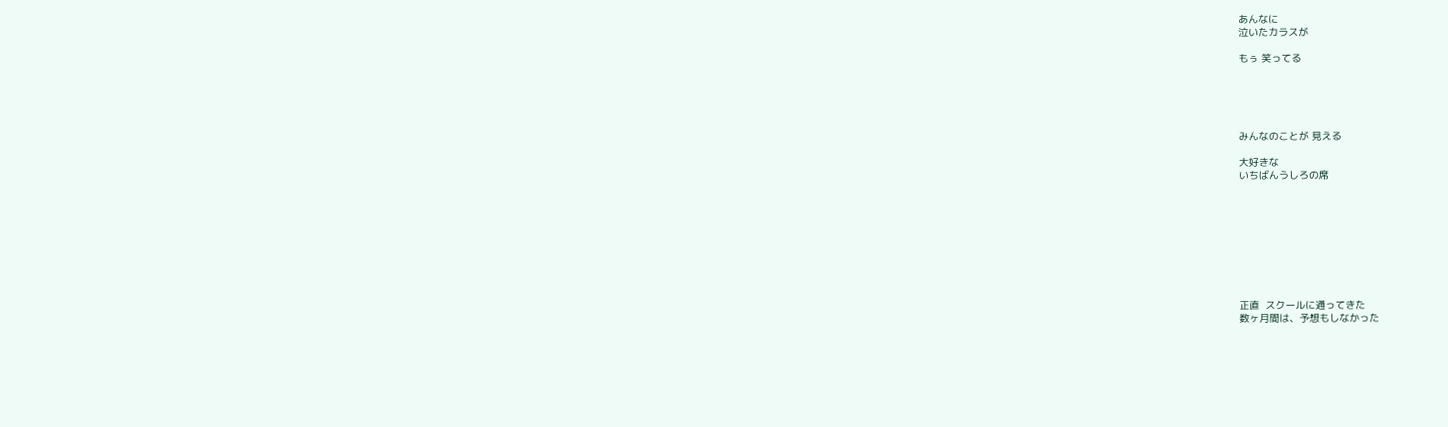あんなに
泣いたカラスが

もぅ 笑ってる





みんなのことが 見える

大好きな
いちばんうしろの席









正直  スクールに通ってきた
数ヶ月間は、予想もしなかった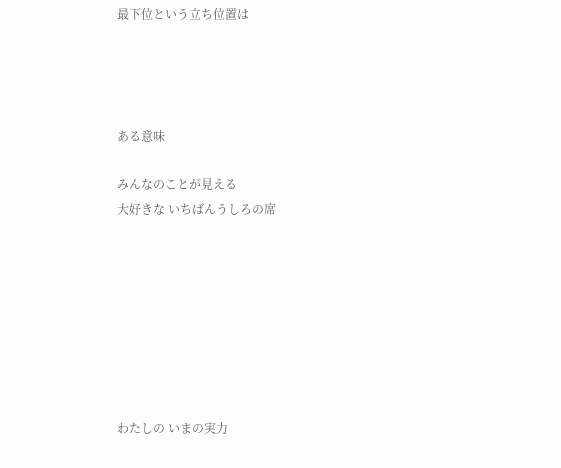最下位という立ち位置は




ある意味

みんなのことが見える
大好きな いちばんうしろの席








わたしの いまの実力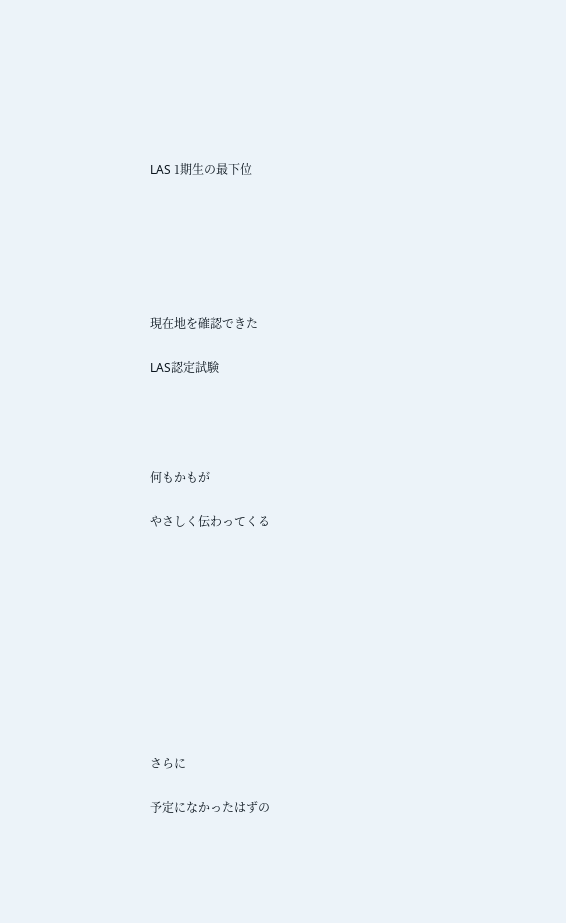LAS 1期生の最下位






現在地を確認できた

LAS認定試験




何もかもが

やさしく伝わってくる










さらに

予定になかったはずの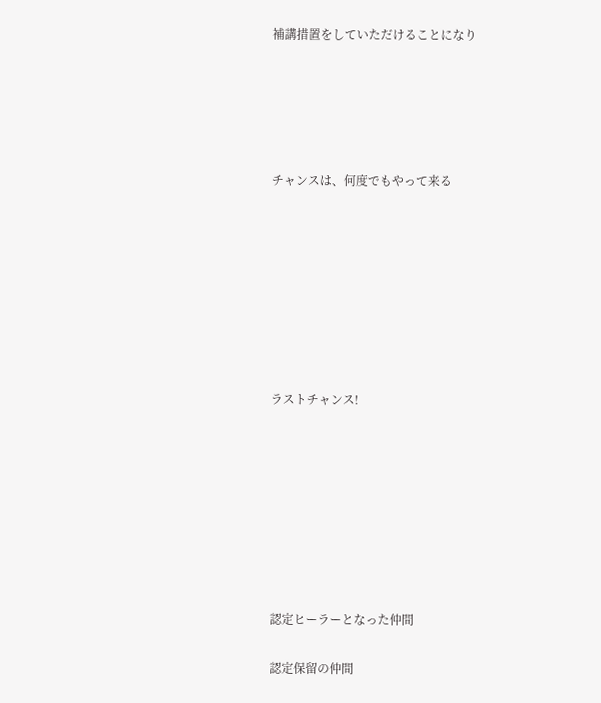補講措置をしていただけることになり





チャンスは、何度でもやって来る








ラストチャンス!








認定ヒーラーとなった仲間

認定保留の仲間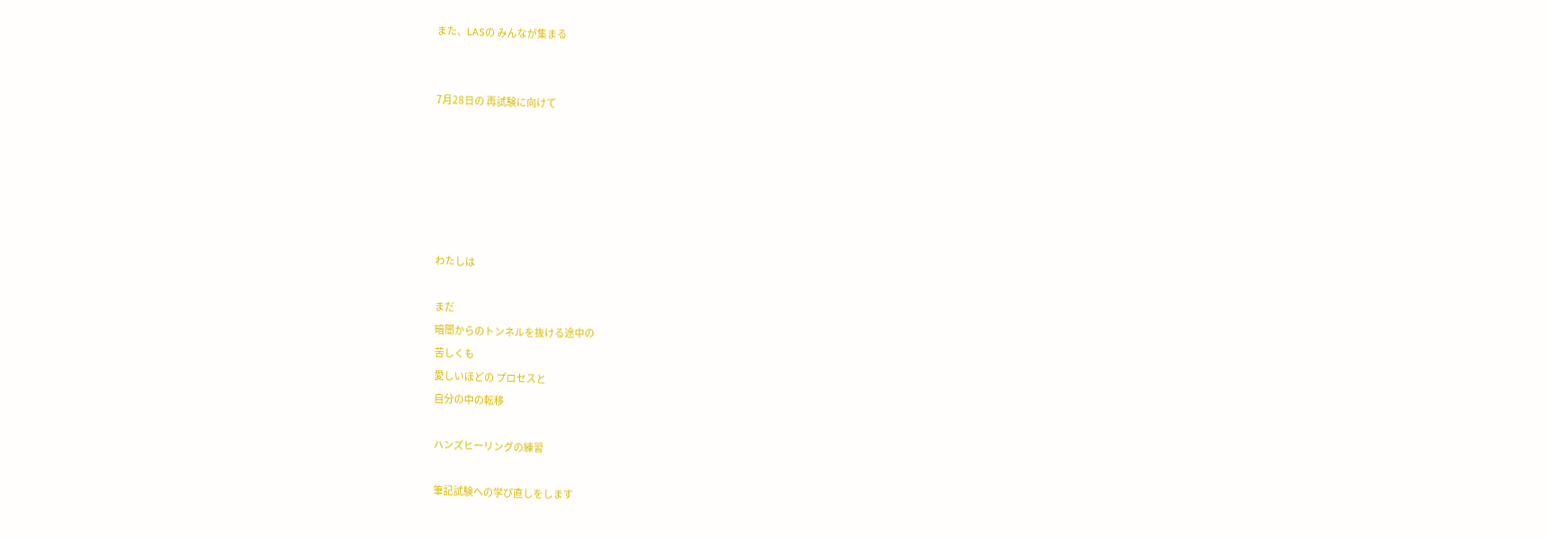また、LASの みんなが集まる


7月28日の 再試験に向けて






わたしは

まだ
暗闇からのトンネルを抜ける途中の
苦しくも
愛しいほどの プロセスと
自分の中の転移

ハンズヒーリングの練習

筆記試験への学び直しをします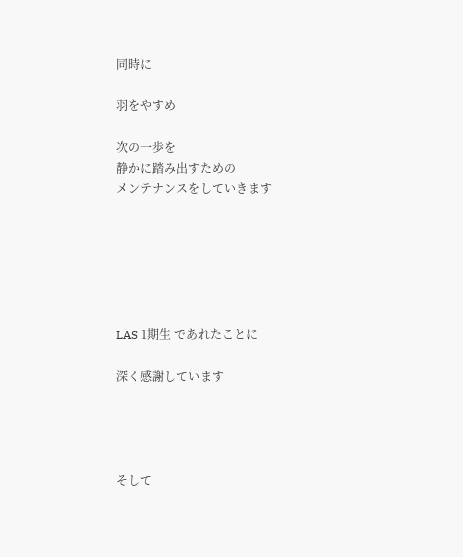同時に

羽をやすめ

次の一歩を
静かに踏み出すための
メンテナンスをしていきます






LAS 1期生 であれたことに

深く感謝しています




そして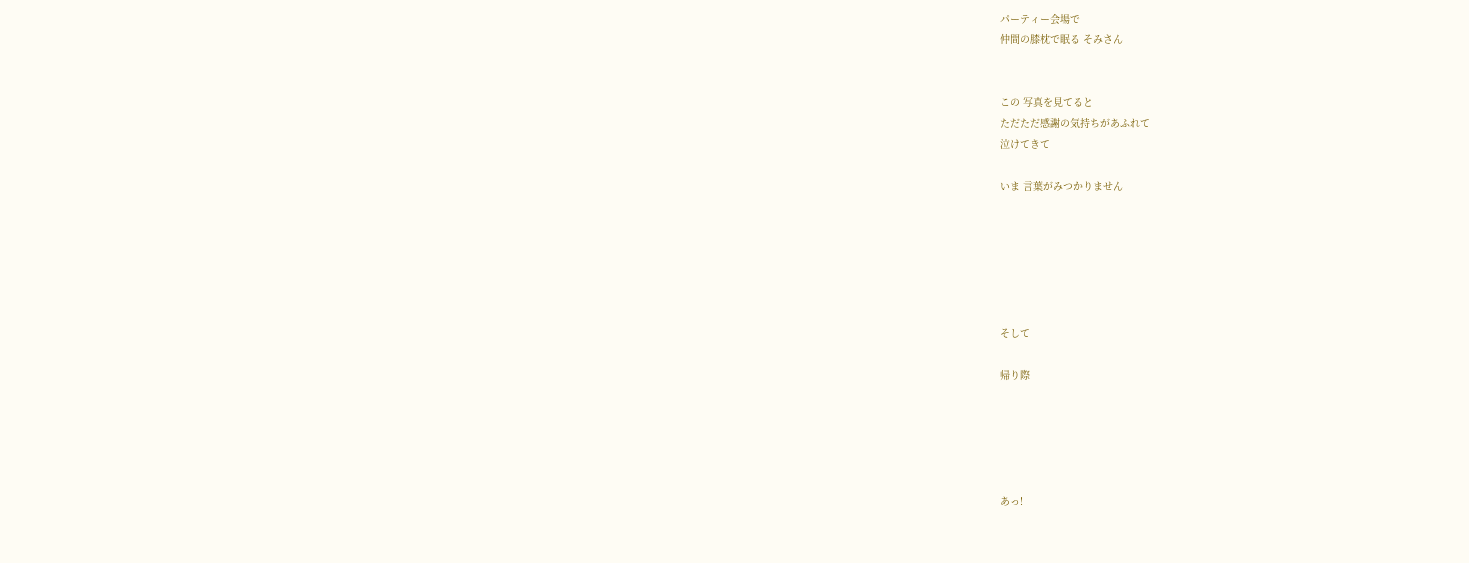パーティー会場で
仲間の膝枕で眠る そみさん


この 写真を見てると
ただただ感謝の気持ちがあふれて
泣けてきて

いま 言葉がみつかりません






そして

帰り際





あっ!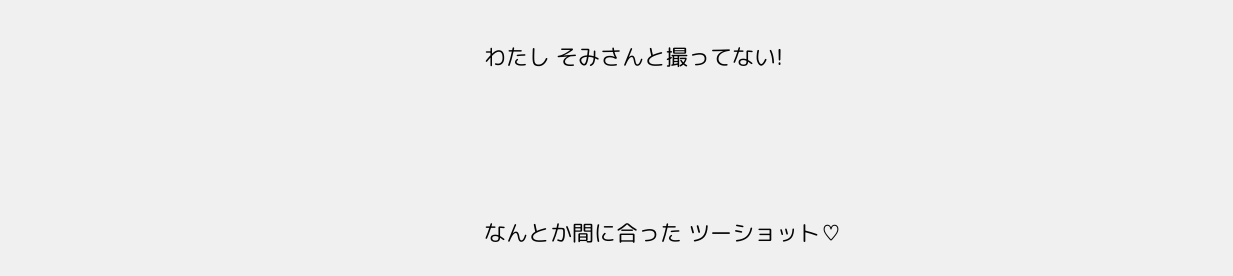わたし そみさんと撮ってない!



なんとか間に合った ツーショット♡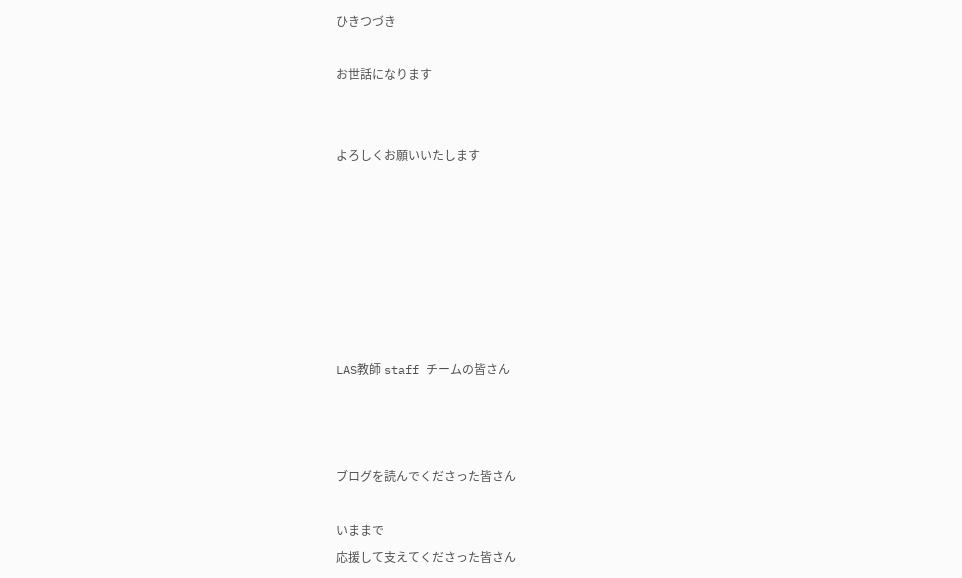ひきつづき

お世話になります


よろしくお願いいたします







LAS教師 staff チームの皆さん



ブログを読んでくださった皆さん

いままで
応援して支えてくださった皆さん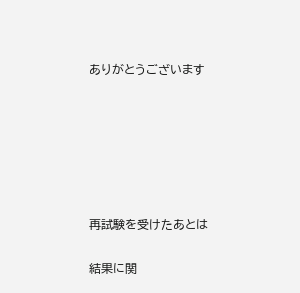ありがとうございます






再試験を受けたあとは

結果に関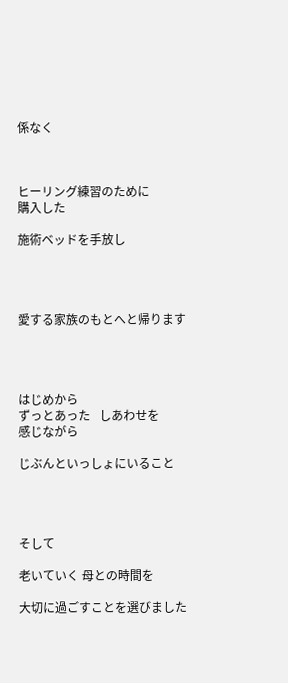係なく



ヒーリング練習のために
購入した

施術ベッドを手放し




愛する家族のもとへと帰ります




はじめから
ずっとあった   しあわせを
感じながら

じぶんといっしょにいること




そして

老いていく 母との時間を

大切に過ごすことを選びました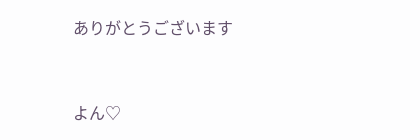ありがとうございます


よん♡